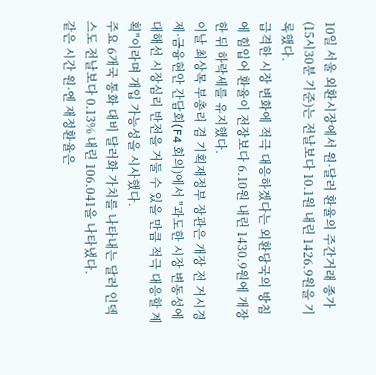10일 서울 외환시장에서 원·달러 환율의 주간거래 종가(15시30분 기준)는 전날보다 10.1원 내린 1426.9원을 기록했다.
급격한 시장 변화에 적극 대응하겠다는 외환당국의 방침에 힘입어 환율이 전장보다 6.10원 내린 1430.9원에 개장한 뒤 하락세를 유지했다.
이날 최상목 부총리 겸 기획재정부 장관은 개장 전 거시경제·금융현안 간담회(F4 회의)에서 "과도한 시장 변동성에 대해선 시장심리 반전을 거둘 수 있을 만큼 적극 대응할 계획"이라며 개입 가능성을 시사했다.
주요 6개국 통화 대비 달러화 가치를 나타내는 달러 인덱스도 전날보다 0.13% 내린 106.041을 나타냈다.
같은 시간 원·엔 재정환율은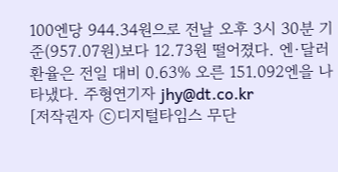100엔당 944.34원으로 전날 오후 3시 30분 기준(957.07원)보다 12.73원 떨어졌다. 엔·달러 환율은 전일 대비 0.63% 오른 151.092엔을 나타냈다. 주형연기자 jhy@dt.co.kr
[저작권자 ⓒ디지털타임스 무단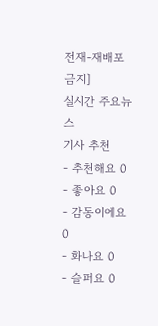전재-재배포 금지]
실시간 주요뉴스
기사 추천
- 추천해요 0
- 좋아요 0
- 감동이에요 0
- 화나요 0
- 슬퍼요 0